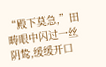“殿下莫急,”田畴眼中闪过一丝阴鸷,缓缓开口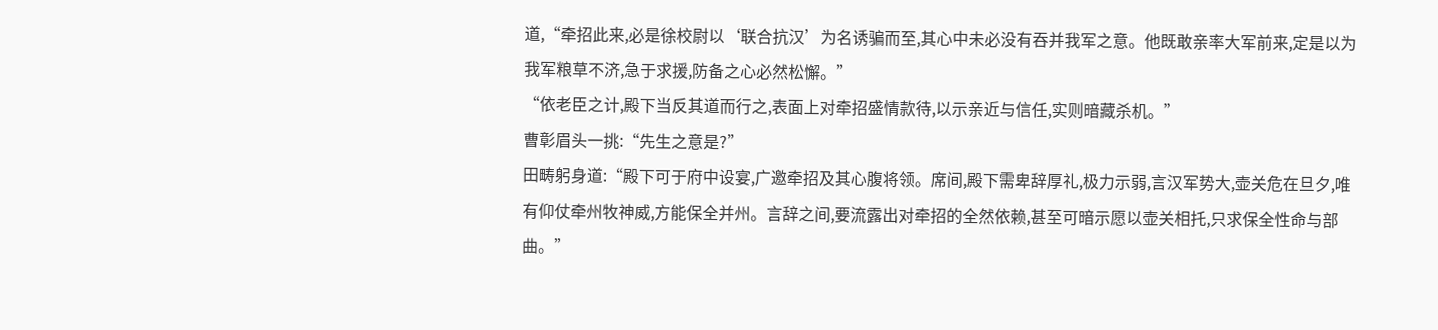道,“牵招此来,必是徐校尉以‘联合抗汉’为名诱骗而至,其心中未必没有吞并我军之意。他既敢亲率大军前来,定是以为我军粮草不济,急于求援,防备之心必然松懈。”
“依老臣之计,殿下当反其道而行之,表面上对牵招盛情款待,以示亲近与信任,实则暗藏杀机。”
曹彰眉头一挑:“先生之意是?”
田畴躬身道:“殿下可于府中设宴,广邀牵招及其心腹将领。席间,殿下需卑辞厚礼,极力示弱,言汉军势大,壶关危在旦夕,唯有仰仗牵州牧神威,方能保全并州。言辞之间,要流露出对牵招的全然依赖,甚至可暗示愿以壶关相托,只求保全性命与部曲。”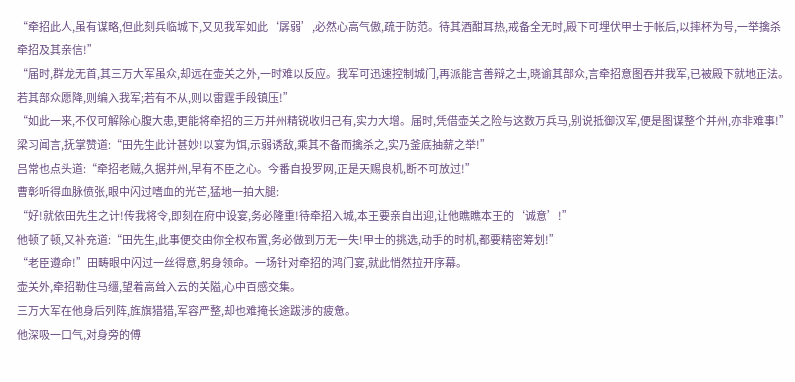“牵招此人,虽有谋略,但此刻兵临城下,又见我军如此‘孱弱’,必然心高气傲,疏于防范。待其酒酣耳热,戒备全无时,殿下可埋伏甲士于帐后,以摔杯为号,一举擒杀牵招及其亲信!”
“届时,群龙无首,其三万大军虽众,却远在壶关之外,一时难以反应。我军可迅速控制城门,再派能言善辩之士,晓谕其部众,言牵招意图吞并我军,已被殿下就地正法。若其部众愿降,则编入我军;若有不从,则以雷霆手段镇压!”
“如此一来,不仅可解除心腹大患,更能将牵招的三万并州精锐收归己有,实力大增。届时,凭借壶关之险与这数万兵马,别说抵御汉军,便是图谋整个并州,亦非难事!”
梁习闻言,抚掌赞道:“田先生此计甚妙!以宴为饵,示弱诱敌,乘其不备而擒杀之,实乃釜底抽薪之举!”
吕常也点头道:“牵招老贼,久据并州,早有不臣之心。今番自投罗网,正是天赐良机,断不可放过!”
曹彰听得血脉偾张,眼中闪过嗜血的光芒,猛地一拍大腿:
“好!就依田先生之计!传我将令,即刻在府中设宴,务必隆重!待牵招入城,本王要亲自出迎,让他瞧瞧本王的‘诚意’!”
他顿了顿,又补充道:“田先生,此事便交由你全权布置,务必做到万无一失!甲士的挑选,动手的时机,都要精密筹划!”
“老臣遵命!”田畴眼中闪过一丝得意,躬身领命。一场针对牵招的鸿门宴,就此悄然拉开序幕。
壶关外,牵招勒住马缰,望着高耸入云的关隘,心中百感交集。
三万大军在他身后列阵,旌旗猎猎,军容严整,却也难掩长途跋涉的疲惫。
他深吸一口气,对身旁的傅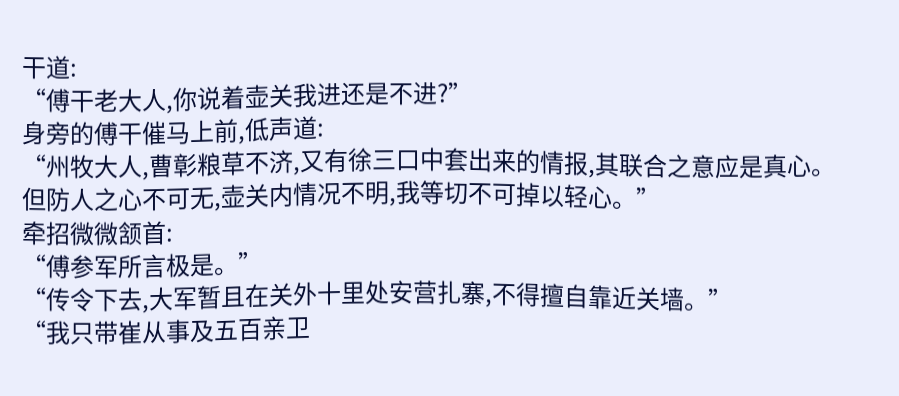干道:
“傅干老大人,你说着壶关我进还是不进?”
身旁的傅干催马上前,低声道:
“州牧大人,曹彰粮草不济,又有徐三口中套出来的情报,其联合之意应是真心。但防人之心不可无,壶关内情况不明,我等切不可掉以轻心。”
牵招微微颔首:
“傅参军所言极是。”
“传令下去,大军暂且在关外十里处安营扎寨,不得擅自靠近关墙。”
“我只带崔从事及五百亲卫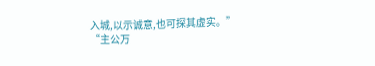入城,以示诚意,也可探其虚实。”
“主公万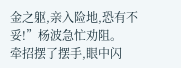金之躯,亲入险地,恐有不妥!”杨波急忙劝阻。
牵招摆了摆手,眼中闪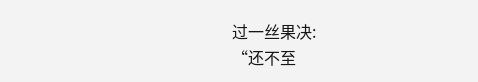过一丝果决:
“还不至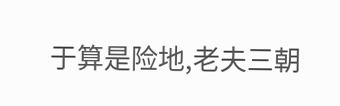于算是险地,老夫三朝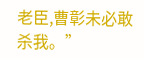老臣,曹彰未必敢杀我。”